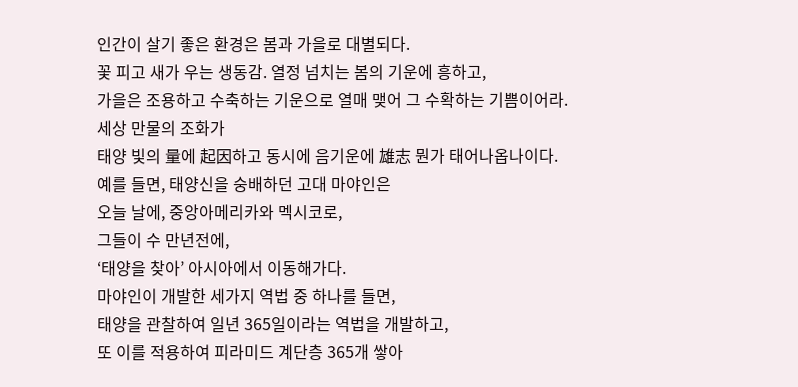인간이 살기 좋은 환경은 봄과 가을로 대별되다.
꽃 피고 새가 우는 생동감. 열정 넘치는 봄의 기운에 흥하고,
가을은 조용하고 수축하는 기운으로 열매 맺어 그 수확하는 기쁨이어라.
세상 만물의 조화가
태양 빛의 量에 起因하고 동시에 음기운에 雄志 뭔가 태어나옵나이다.
예를 들면, 태양신을 숭배하던 고대 마야인은
오늘 날에, 중앙아메리카와 멕시코로,
그들이 수 만년전에,
‘태양을 찾아’ 아시아에서 이동해가다.
마야인이 개발한 세가지 역법 중 하나를 들면,
태양을 관찰하여 일년 365일이라는 역법을 개발하고,
또 이를 적용하여 피라미드 계단층 365개 쌓아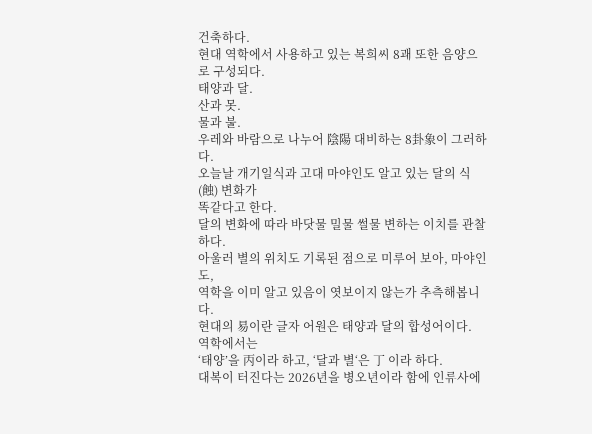건축하다.
현대 역학에서 사용하고 있는 복희씨 8괘 또한 음양으로 구성되다.
태양과 달.
산과 못.
물과 불.
우레와 바람으로 나누어 陰陽 대비하는 8卦象이 그러하다.
오늘날 개기일식과 고대 마야인도 알고 있는 달의 식(蝕) 변화가
똑같다고 한다.
달의 변화에 따라 바닷물 밀물 썰물 변하는 이치를 관찰하다.
아울러 별의 위치도 기록된 점으로 미루어 보아, 마야인도,
역학을 이미 알고 있음이 엿보이지 않는가 추측해봅니다.
현대의 易이란 글자 어원은 태양과 달의 합성어이다.
역학에서는
‘태양’을 丙이라 하고, ‘달과 별‘은 丁 이라 하다.
대복이 터진다는 2026년을 병오년이라 함에 인류사에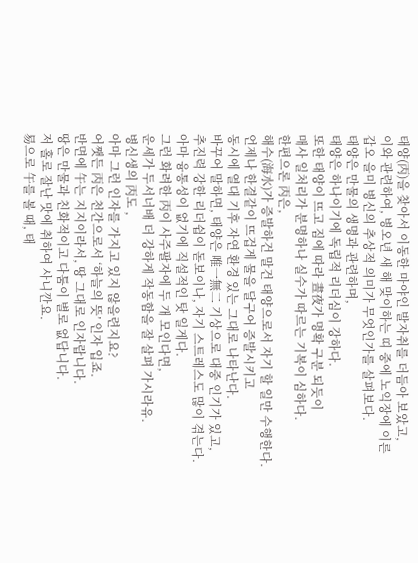태양(丙)을 찾아서 이동한 마야인 발자취를 더듬아 보았고,
이와 관련하여, 병오년 새 해 맞이하는 띠 중에 노익장에 이른
갑오 을미 병신의 추상적 의미가 무엇인가를 살펴보다.
태양은 만물의 생명과 관련하며,
태양은 하나이기에 독립적 리더심이 강하다.
또한 태양이 뜨고 짐에 따라 晝夜가 명확 구분 되듯이
매사 일처리가 분명하나 실수가 따르는 기복이 심하다.
한편으론 丙은,
해수(海水)가 증발하건 말건 태양으로서 자기 할 일만 수행한다.
언제나 한결같이 뜨겁게 물을 달구어 증발시키고
동시에 열대 기후 자연 환경 있는 그대로 나타난다.
바꾸어 말하면, 태양은 唯一無二 기상으로 대중 인기가 있고,
추진력 강한 리더쉽이 돋보이나, 자기 스트레스도 많이 겪는다.
아마 융통성이 없기에 직설적인 탓 일게다.
그런 화려한 丙이 사주팔자에 두 개 모인다면,
운세가 두서너배 더 강하게 작동함을 잘 살펴 가시라유.
병신생의 丙도 ,
아마 그런 인자를 가지고 있지 않을련지요?
어쨋든 丙은 천간으로서 ‘하늘의 뜻’ 인자 입죠.
반면에 午는 지지이라서, 땅 그대로 인자랍니다.
땅은 만물과 친화적이고 다툼이 별로 없답니다.
저 홀로 잘난 맛에 취하여 사니깐요.
易으로 午를 볼 때, 태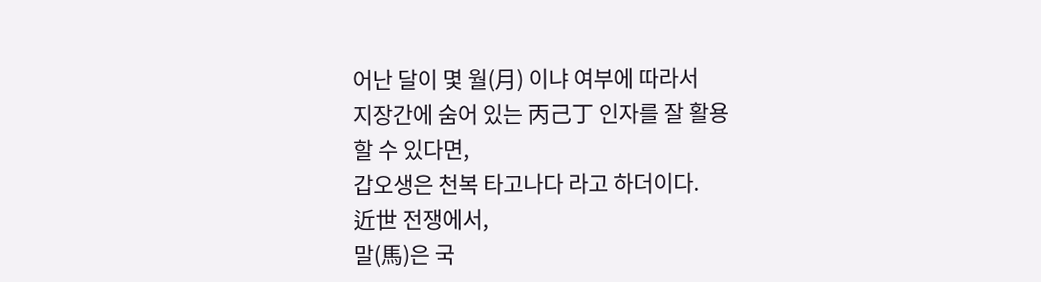어난 달이 몇 월(月) 이냐 여부에 따라서
지장간에 숨어 있는 丙己丁 인자를 잘 활용
할 수 있다면,
갑오생은 천복 타고나다 라고 하더이다.
近世 전쟁에서,
말(馬)은 국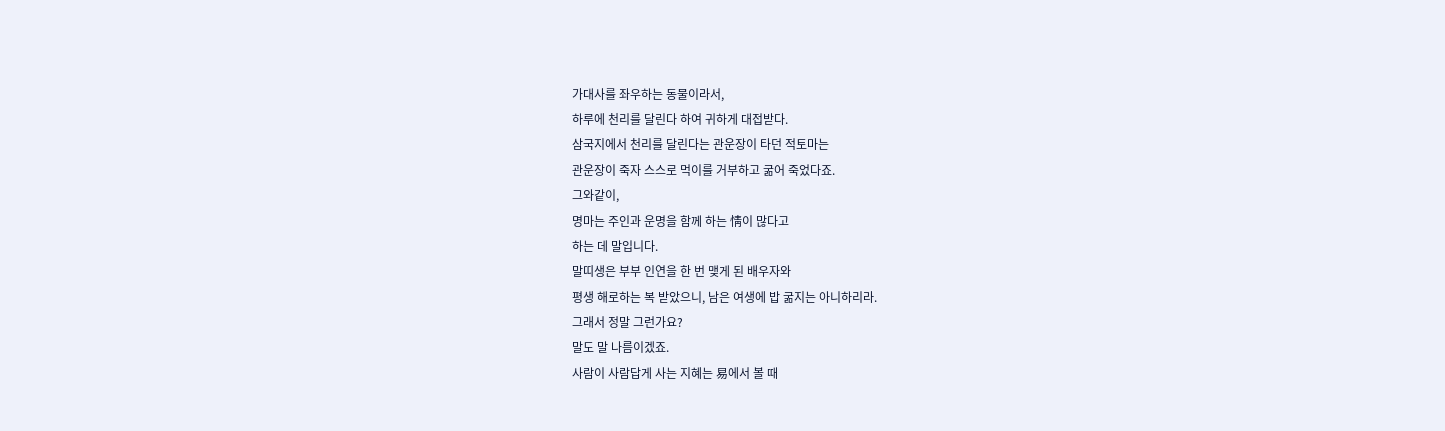가대사를 좌우하는 동물이라서,
하루에 천리를 달린다 하여 귀하게 대접받다.
삼국지에서 천리를 달린다는 관운장이 타던 적토마는
관운장이 죽자 스스로 먹이를 거부하고 굶어 죽었다죠.
그와같이,
명마는 주인과 운명을 함께 하는 情이 많다고
하는 데 말입니다.
말띠생은 부부 인연을 한 번 맺게 된 배우자와
평생 해로하는 복 받았으니, 남은 여생에 밥 굶지는 아니하리라.
그래서 정말 그런가요?
말도 말 나름이겠죠.
사람이 사람답게 사는 지혜는 易에서 볼 때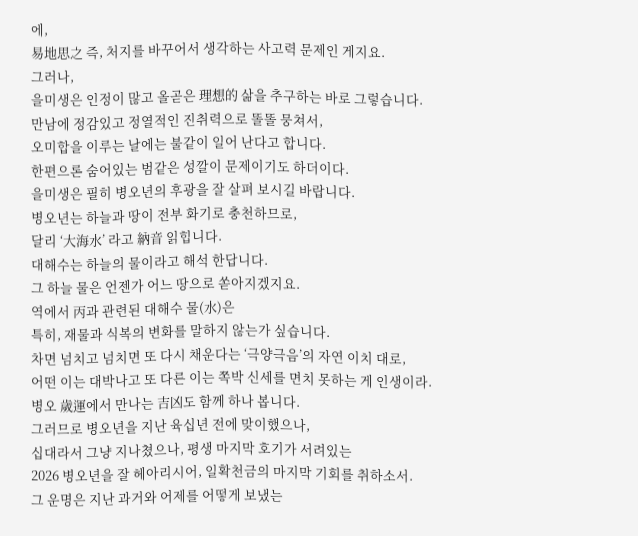에,
易地思之 즉, 처지를 바꾸어서 생각하는 사고력 문제인 게지요.
그러나,
을미생은 인정이 많고 올곧은 理想的 삶을 추구하는 바로 그렇습니다.
만남에 정감있고 정열적인 진취력으로 똘똘 뭉쳐서,
오미합을 이루는 날에는 불같이 일어 난다고 합니다.
한편으론 숨어있는 범같은 성깔이 문제이기도 하더이다.
을미생은 필히 병오년의 후광을 잘 살펴 보시길 바랍니다.
병오년는 하늘과 땅이 전부 화기로 충천하므로,
달리 ‘大海水’ 라고 納音 읽힙니다.
대해수는 하늘의 물이라고 해석 한답니다.
그 하늘 물은 언젠가 어느 땅으로 쏟아지겠지요.
역에서 丙과 관련된 대해수 물(水)은
특히, 재물과 식복의 변화를 말하지 않는가 싶습니다.
차면 넘치고 넘치면 또 다시 채운다는 ‘극양극음’의 자연 이치 대로,
어떤 이는 대박나고 또 다른 이는 쪽박 신세를 면치 못하는 게 인생이라.
병오 歲運에서 만나는 吉凶도 함께 하나 봅니다.
그러므로 병오년을 지난 육십년 전에 맞이했으나,
십대라서 그냥 지나쳤으나, 평생 마지막 호기가 서려있는
2026 병오년을 잘 헤아리시어, 일확천금의 마지막 기회를 취하소서.
그 운명은 지난 과거와 어제를 어떻게 보냈는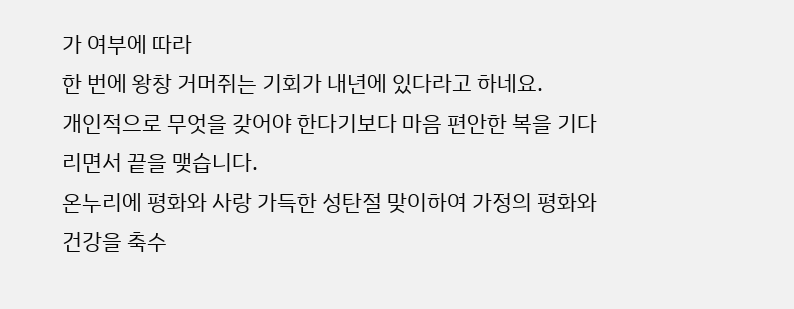가 여부에 따라
한 번에 왕창 거머쥐는 기회가 내년에 있다라고 하네요.
개인적으로 무엇을 갖어야 한다기보다 마음 편안한 복을 기다리면서 끝을 맺습니다.
온누리에 평화와 사랑 가득한 성탄절 맞이하여 가정의 평화와 건강을 축수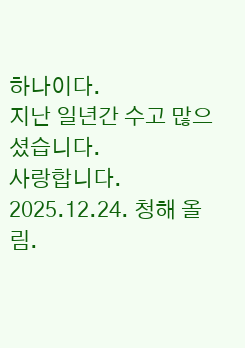하나이다.
지난 일년간 수고 많으셨습니다.
사랑합니다. 2025.12.24. 청해 올림.